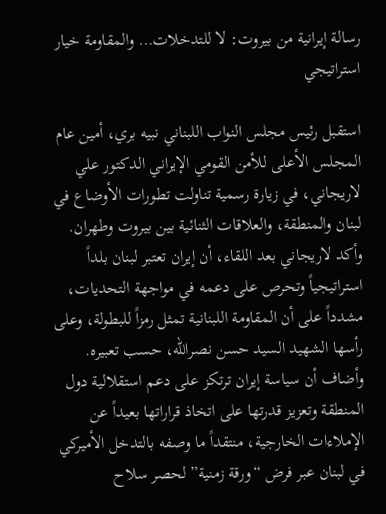رسالة إيرانية من بيروت: لا للتدخلات… والمقاومة خيار استراتيجي

استقبل رئيس مجلس النواب اللبناني نبيه بري، أمين عام المجلس الأعلى للأمن القومي الإيراني الدكتور علي لاريجاني، في زيارة رسمية تناولت تطورات الأوضاع في لبنان والمنطقة، والعلاقات الثنائية بين بيروت وطهران.
وأكد لاريجاني بعد اللقاء، أن إيران تعتبر لبنان بلداً استراتيجياً وتحرص على دعمه في مواجهة التحديات، مشدداً على أن المقاومة اللبنانية تمثل رمزاً للبطولة، وعلى رأسها الشهيد السيد حسن نصرالله، حسب تعبيره.
وأضاف أن سياسة إيران ترتكز على دعم استقلالية دول المنطقة وتعزيز قدرتها على اتخاذ قراراتها بعيداً عن الإملاءات الخارجية، منتقداً ما وصفه بالتدخل الأميركي في لبنان عبر فرض “ورقة زمنية” لحصر سلاح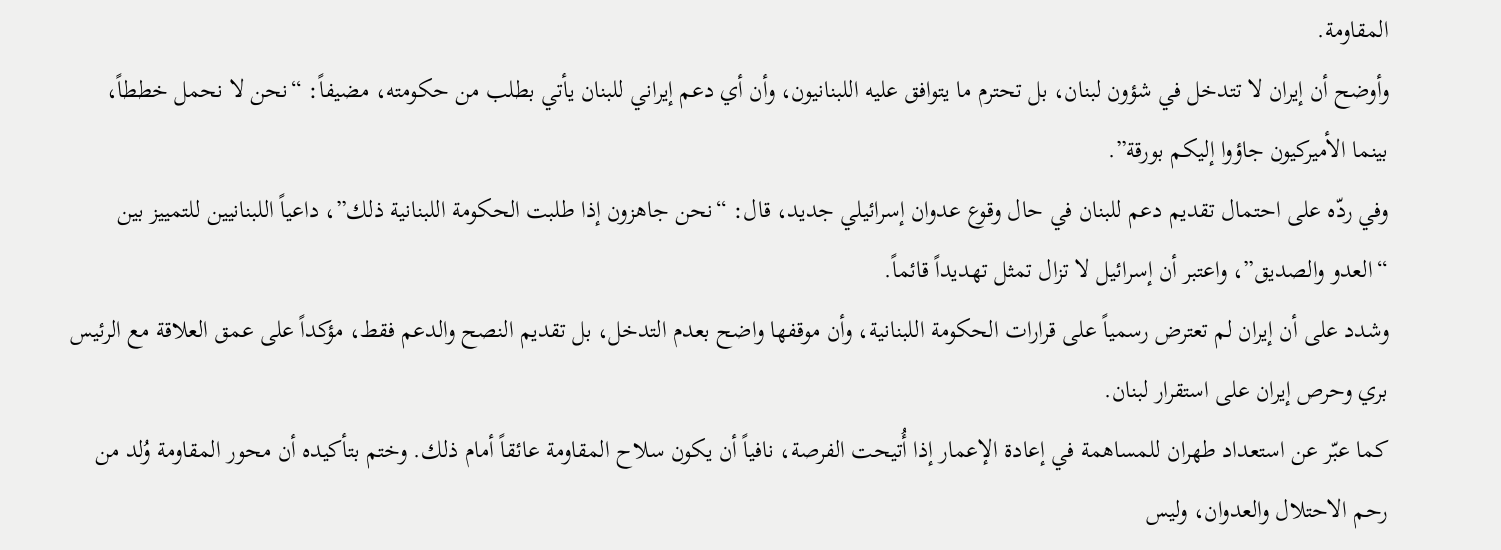المقاومة.
وأوضح أن إيران لا تتدخل في شؤون لبنان، بل تحترم ما يتوافق عليه اللبنانيون، وأن أي دعم إيراني للبنان يأتي بطلب من حكومته، مضيفاً: “نحن لا نحمل خططاً، بينما الأميركيون جاؤوا إليكم بورقة”.
وفي ردّه على احتمال تقديم دعم للبنان في حال وقوع عدوان إسرائيلي جديد، قال: “نحن جاهزون إذا طلبت الحكومة اللبنانية ذلك”، داعياً اللبنانيين للتمييز بين “العدو والصديق”، واعتبر أن إسرائيل لا تزال تمثل تهديداً قائماً.
وشدد على أن إيران لم تعترض رسمياً على قرارات الحكومة اللبنانية، وأن موقفها واضح بعدم التدخل، بل تقديم النصح والدعم فقط، مؤكداً على عمق العلاقة مع الرئيس بري وحرص إيران على استقرار لبنان.
كما عبّر عن استعداد طهران للمساهمة في إعادة الإعمار إذا أُتيحت الفرصة، نافياً أن يكون سلاح المقاومة عائقاً أمام ذلك. وختم بتأكيده أن محور المقاومة وُلد من رحم الاحتلال والعدوان، وليس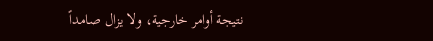نتيجة أوامر خارجية، ولا يزال صامداً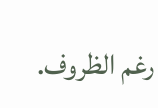رغم الظروف.